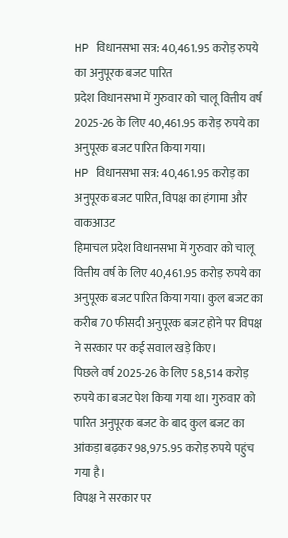HP विधानसभा सत्र: 40,461.95 करोड़ रुपये का अनुपूरक बजट पारित
प्रदेश विधानसभा में गुरुवार को चालू वित्तीय वर्ष 2025-26 के लिए 40,461.95 करोड़ रुपये का अनुपूरक बजट पारित किया गया।
HP विधानसभा सत्र: 40,461.95 करोड़ का अनुपूरक बजट पारित, विपक्ष का हंगामा और वाकआउट
हिमाचल प्रदेश विधानसभा में गुरुवार को चालू वित्तीय वर्ष के लिए 40,461.95 करोड़ रुपये का अनुपूरक बजट पारित किया गया। कुल बजट का करीब 70 फीसदी अनुपूरक बजट होने पर विपक्ष ने सरकार पर कई सवाल खड़े किए।
पिछले वर्ष 2025-26 के लिए 58,514 करोड़ रुपये का बजट पेश किया गया था। गुरुवार को पारित अनुपूरक बजट के बाद कुल बजट का आंकड़ा बढ़कर 98,975.95 करोड़ रुपये पहुंच गया है।
विपक्ष ने सरकार पर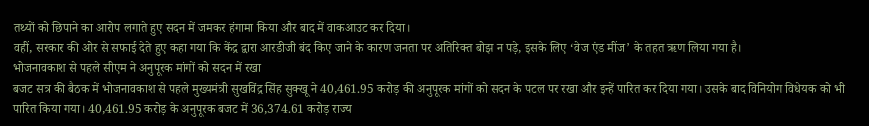तथ्यों को छिपाने का आरोप लगाते हुए सदन में जमकर हंगामा किया और बाद में वाकआउट कर दिया।
वहीं, सरकार की ओर से सफाई देते हुए कहा गया कि केंद्र द्वारा आरडीजी बंद किए जाने के कारण जनता पर अतिरिक्त बोझ न पड़े, इसके लिए ‘वेज एंड मींज’ के तहत ऋण लिया गया है।
भोजनावकाश से पहले सीएम ने अनुपूरक मांगों को सदन में रखा
बजट सत्र की बैठक में भोजनावकाश से पहले मुख्यमंत्री सुखविंद्र सिंह सुक्खू ने 40,461.95 करोड़ की अनुपूरक मांगों को सदन के पटल पर रखा और इन्हें पारित कर दिया गया। उसके बाद विनियोग विधेयक को भी पारित किया गया। 40,461.95 करोड़ के अनुपूरक बजट में 36,374.61 करोड़ राज्य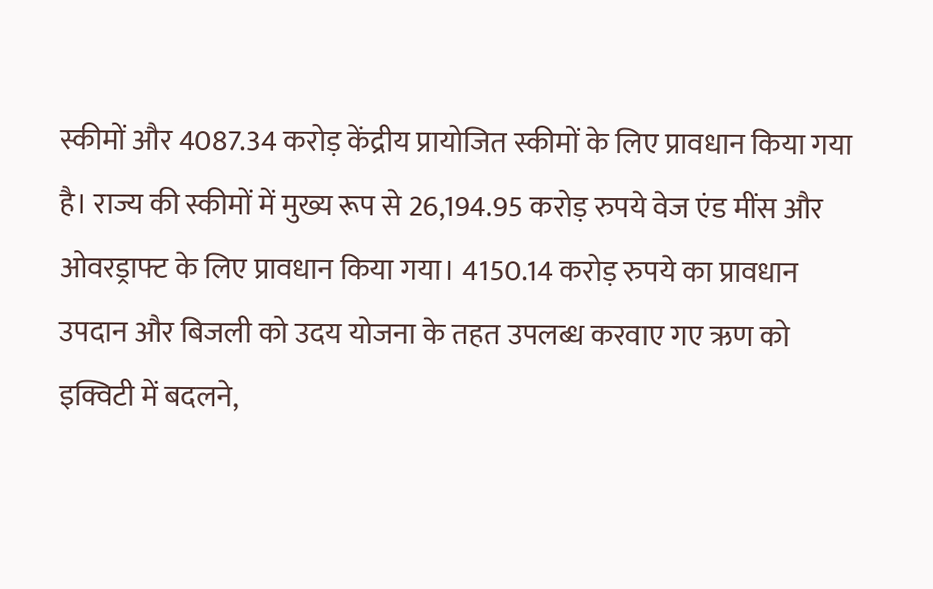स्कीमों और 4087.34 करोड़ केंद्रीय प्रायोजित स्कीमों के लिए प्रावधान किया गया है। राज्य की स्कीमों में मुख्य रूप से 26,194.95 करोड़ रुपये वेज एंड मींस और ओवरड्राफ्ट के लिए प्रावधान किया गया। 4150.14 करोड़ रुपये का प्रावधान उपदान और बिजली को उदय योजना के तहत उपलब्ध करवाए गए ऋण को इक्विटी में बदलने,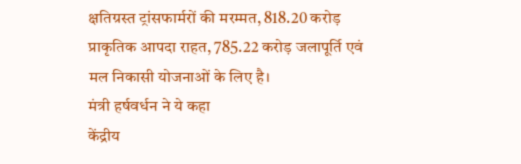क्षतिग्रस्त ट्रांसफार्मरों की मरम्मत, 818.20 करोड़ प्राकृतिक आपदा राहत, 785.22 करोड़ जलापूर्ति एवं मल निकासी योजनाओं के लिए है।
मंत्री हर्षवर्धन ने ये कहा
केंद्रीय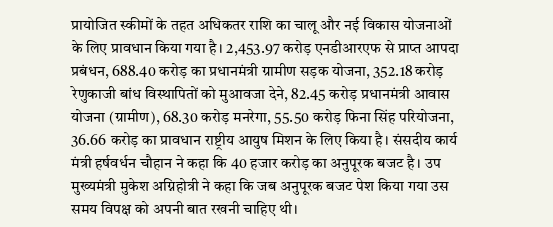प्रायोजित स्कीमों के तहत अधिकतर राशि का चालू और नई विकास योजनाओं के लिए प्रावधान किया गया है। 2,453.97 करोड़ एनडीआरएफ से प्राप्त आपदा प्रबंधन, 688.40 करोड़ का प्रधानमंत्री ग्रामीण सड़क योजना, 352.18 करोड़ रेणुकाजी बांध विस्थापितों को मुआवजा देने, 82.45 करोड़ प्रधानमंत्री आवास योजना (ग्रामीण), 68.30 करोड़ मनरेगा, 55.50 करोड़ फिना सिंह परियोजना, 36.66 करोड़ का प्रावधान राष्ट्रीय आयुष मिशन के लिए किया है। संसदीय कार्य मंत्री हर्षवर्धन चौहान ने कहा कि 40 हजार करोड़ का अनुपूरक बजट है। उप मुख्यमंत्री मुकेश अग्निहोत्री ने कहा कि जब अनुपूरक बजट पेश किया गया उस समय विपक्ष को अपनी बात रखनी चाहिए थी।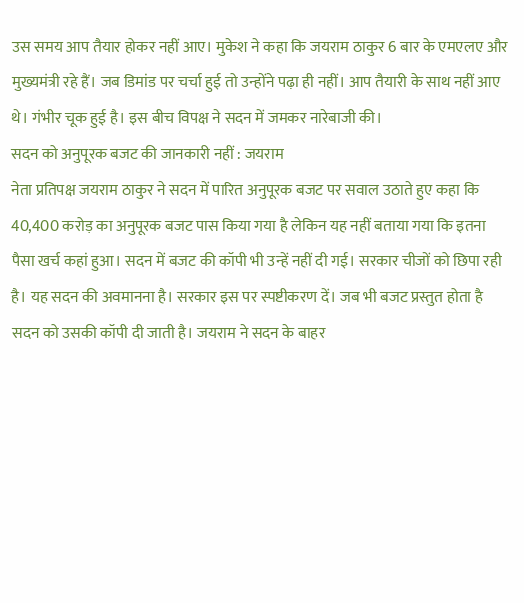उस समय आप तैयार होकर नहीं आए। मुकेश ने कहा कि जयराम ठाकुर 6 बार के एमएलए और मुख्यमंत्री रहे हैं। जब डिमांड पर चर्चा हुई तो उन्होंने पढ़ा ही नहीं। आप तैयारी के साथ नहीं आए थे। गंभीर चूक हुई है। इस बीच विपक्ष ने सदन में जमकर नारेबाजी की।
सदन को अनुपूरक बजट की जानकारी नहीं : जयराम
नेता प्रतिपक्ष जयराम ठाकुर ने सदन में पारित अनुपूरक बजट पर सवाल उठाते हुए कहा कि 40,400 करोड़ का अनुपूरक बजट पास किया गया है लेकिन यह नहीं बताया गया कि इतना पैसा खर्च कहां हुआ। सदन में बजट की कॉपी भी उन्हें नहीं दी गई। सरकार चीजों को छिपा रही है। यह सदन की अवमानना है। सरकार इस पर स्पष्टीकरण दें। जब भी बजट प्रस्तुत होता है सदन को उसकी कॉपी दी जाती है। जयराम ने सदन के बाहर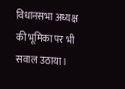विधानसभा अध्यक्ष की भूमिका पर भी सवाल उठाया।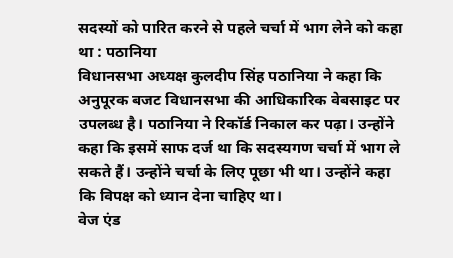सदस्यों को पारित करने से पहले चर्चा में भाग लेने को कहा था : पठानिया
विधानसभा अध्यक्ष कुलदीप सिंह पठानिया ने कहा कि अनुपूरक बजट विधानसभा की आधिकारिक वेबसाइट पर उपलब्ध है। पठानिया ने रिकॉर्ड निकाल कर पढ़ा। उन्होंने कहा कि इसमें साफ दर्ज था कि सदस्यगण चर्चा में भाग ले सकते हैं। उन्होंने चर्चा के लिए पूछा भी था। उन्होंने कहा कि विपक्ष को ध्यान देना चाहिए था।
वेज एंड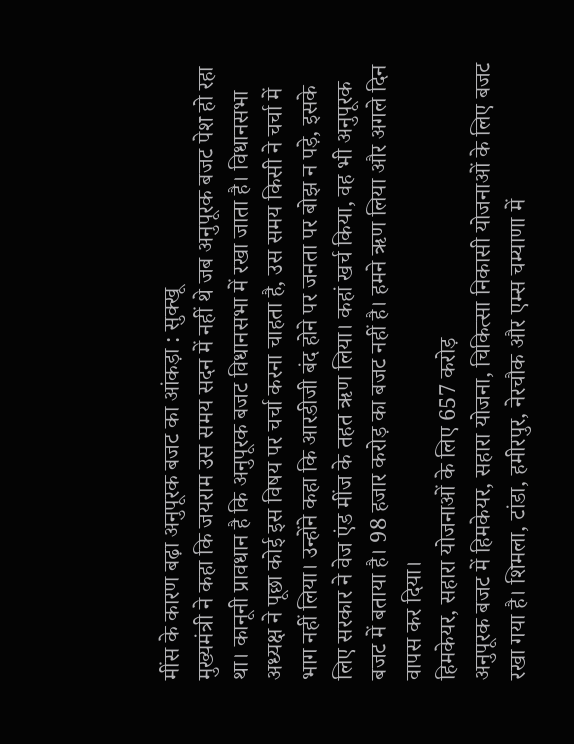मींस के कारण बढ़ा अनुपूरक बजट का आंकड़ा : सुक्खू
मुख्यमंत्री ने कहा कि जयराम उस समय सदन में नहीं थे जब अनुपूरक बजट पेश हो रहा था। कानूनी प्रावधान है कि अनुपूरक बजट विधानसभा में रखा जाता है। विधानसभा अध्यक्ष ने पूछा कोई इस विषय पर चर्चा करना चाहता है, उस समय किसी ने चर्चा में भाग नहीं लिया। उन्होंने कहा कि आरडीजी बंद होने पर जनता पर बोझ न पड़े, इसके लिए सरकार ने वेज एंड मींज के तहत ऋण लिया। कहां खर्च किया, वह भी अनुपूरक बजट में बताया है। 98 हजार करोड़ का बजट नहीं है। हमने ऋण लिया और अगले दिन वापस कर दिया।
हिमकेयर, सहारा योजनाओं के लिए 657 करोड़
अनुपूरक बजट में हिमकेयर, सहारा योजना, चिकित्सा निकासी योजनाओं के लिए बजट रखा गया है। शिमला, टांडा, हमीरपुर, नेरचौक और एम्स चम्याणा में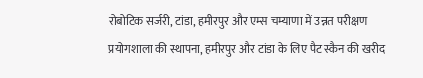रोबोटिक सर्जरी, टांडा, हमीरपुर और एम्स चम्याणा में उन्नत परीक्षण प्रयोगशाला की स्थापना, हमीरपुर और टांडा के लिए पैट स्कैन की खरीद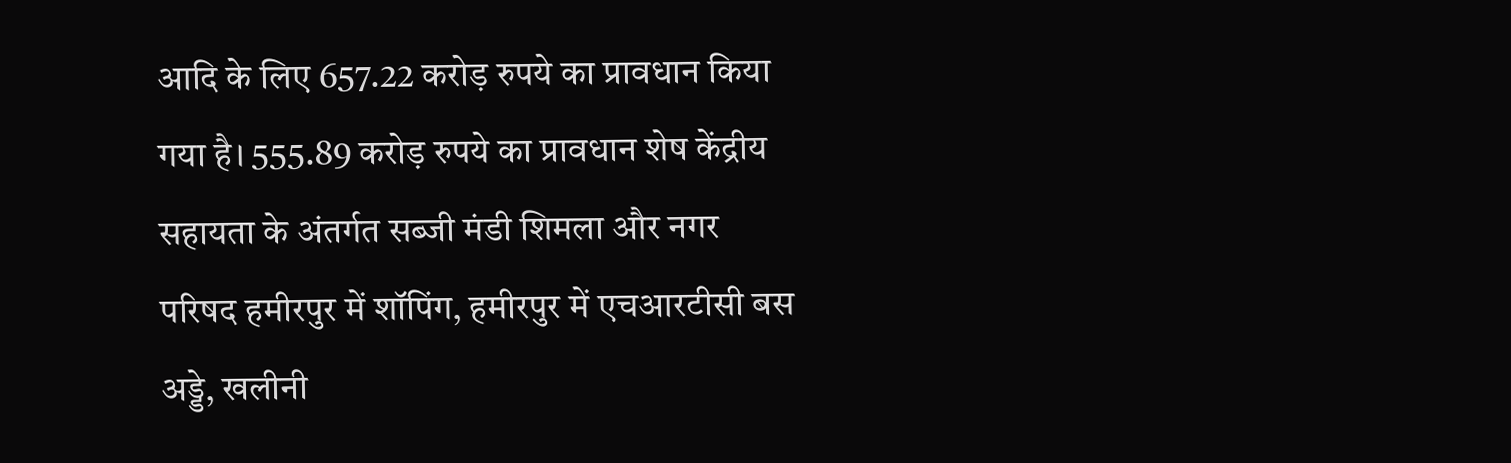आदि के लिए 657.22 करोड़ रुपये का प्रावधान किया गया है। 555.89 करोड़ रुपये का प्रावधान शेष केंद्रीय सहायता के अंतर्गत सब्जी मंडी शिमला और नगर परिषद हमीरपुर में शॉपिंग, हमीरपुर में एचआरटीसी बस अड्डे, खलीनी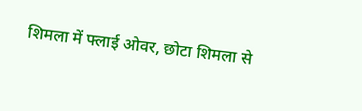शिमला में फ्लाई ओवर, छोटा शिमला से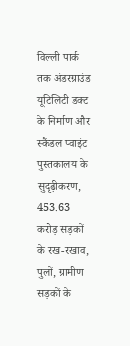विल्ली पार्क तक अंडरग्राउंड यूटिलिटी डक्ट के निर्माण और स्कैंडल प्वाइंट पुस्तकालय के सुदृढ़ीकरण, 453.63 करोड़ सड़कों के रख-रखाव, पुलों, ग्रामीण सड़कों के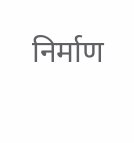निर्माण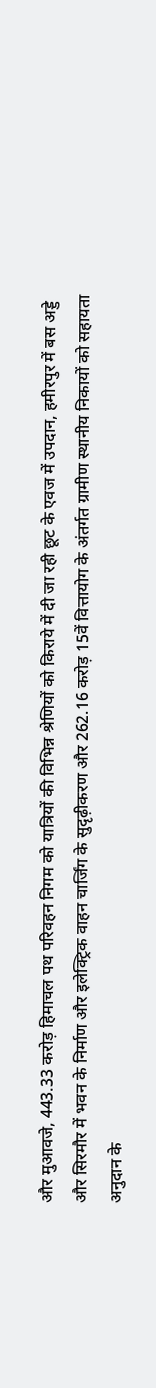और मुआवजे, 443.33 करोड़ हिमाचल पथ परिवहन निगम को यात्रियों की विभिन्न श्रेणियों को किराये में दी जा रही छूट के एवज में उपदान, हमीरपुर में बस अड्डे और सिरमौर में भवन के निर्माण और इलेक्ट्रिक वाहन चार्जिंग के सुदृढ़ीकरण और 262.16 करोड़ 15वें वित्तायोग के अंतर्गत ग्रामीण स्थानीय निकायों को सहायता अनुदान के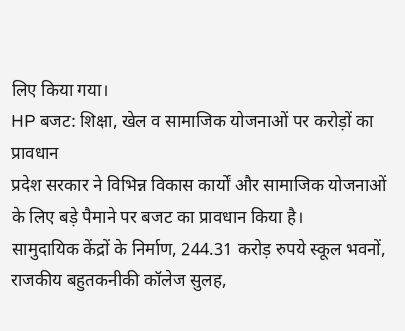लिए किया गया।
HP बजट: शिक्षा, खेल व सामाजिक योजनाओं पर करोड़ों का प्रावधान
प्रदेश सरकार ने विभिन्न विकास कार्यों और सामाजिक योजनाओं के लिए बड़े पैमाने पर बजट का प्रावधान किया है।
सामुदायिक केंद्रों के निर्माण, 244.31 करोड़ रुपये स्कूल भवनों, राजकीय बहुतकनीकी कॉलेज सुलह,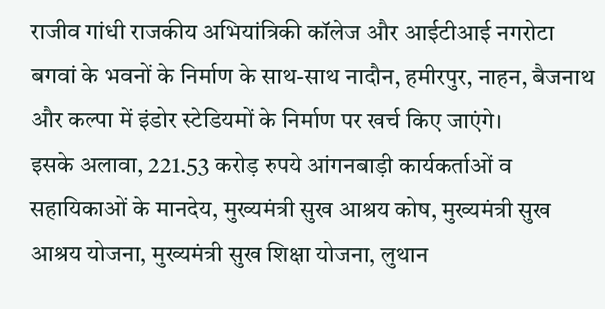राजीव गांधी राजकीय अभियांत्रिकी कॉलेज और आईटीआई नगरोटा बगवां के भवनों के निर्माण के साथ-साथ नादौन, हमीरपुर, नाहन, बैजनाथ और कल्पा में इंडोर स्टेडियमों के निर्माण पर खर्च किए जाएंगे।
इसके अलावा, 221.53 करोड़ रुपये आंगनबाड़ी कार्यकर्ताओं व सहायिकाओं के मानदेय, मुख्यमंत्री सुख आश्रय कोष, मुख्यमंत्री सुख आश्रय योजना, मुख्यमंत्री सुख शिक्षा योजना, लुथान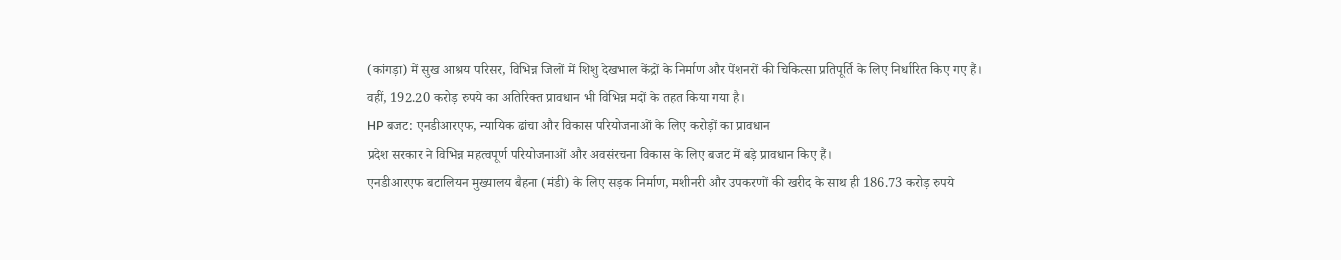(कांगड़ा) में सुख आश्रय परिसर, विभिन्न जिलों में शिशु देखभाल केंद्रों के निर्माण और पेंशनरों की चिकित्सा प्रतिपूर्ति के लिए निर्धारित किए गए हैं।
वहीं, 192.20 करोड़ रुपये का अतिरिक्त प्रावधान भी विभिन्न मदों के तहत किया गया है।
HP बजट: एनडीआरएफ, न्यायिक ढांचा और विकास परियोजनाओं के लिए करोड़ों का प्रावधान
प्रदेश सरकार ने विभिन्न महत्वपूर्ण परियोजनाओं और अवसंरचना विकास के लिए बजट में बड़े प्रावधान किए हैं।
एनडीआरएफ बटालियन मुख्यालय बैहना (मंडी) के लिए सड़क निर्माण, मशीनरी और उपकरणों की खरीद के साथ ही 186.73 करोड़ रुपये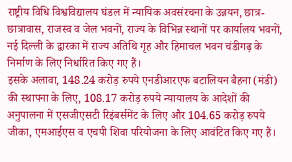राष्ट्रीय विधि विश्वविद्यालय घंडल में न्यायिक अवसंरचना के उन्नयन, छात्र-छात्रावास, राजस्व व जेल भवनों, राज्य के विभिन्न स्थानों पर कार्यालय भवनों, नई दिल्ली के द्वारका में राज्य अतिथि गृह और हिमाचल भवन चंडीगढ़ के निर्माण के लिए निर्धारित किए गए हैं।
इसके अलावा, 148.24 करोड़ रुपये एनडीआरएफ बटालियन बैहना (मंडी) की स्थापना के लिए, 108.17 करोड़ रुपये न्यायालय के आदेशों की अनुपालना में एसजीएसटी रिइंबर्समेंट के लिए और 104.65 करोड़ रुपये जीका, एमआईएस व एचपी शिवा परियोजना के लिए आवंटित किए गए हैं।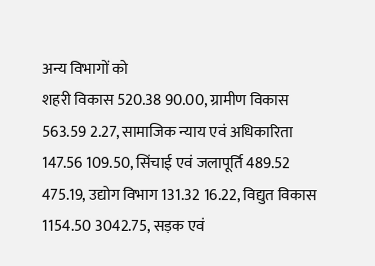अन्य विभागों को
शहरी विकास 520.38 90.00, ग्रामीण विकास 563.59 2.27, सामाजिक न्याय एवं अधिकारिता 147.56 109.50, सिंचाई एवं जलापूर्ति 489.52 475.19, उद्योग विभाग 131.32 16.22, विद्युत विकास 1154.50 3042.75, सड़क एवं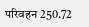परिवहन 250.72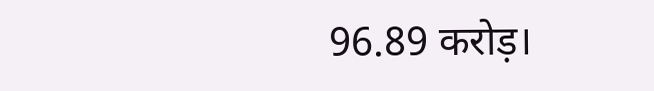96.89 करोड़।